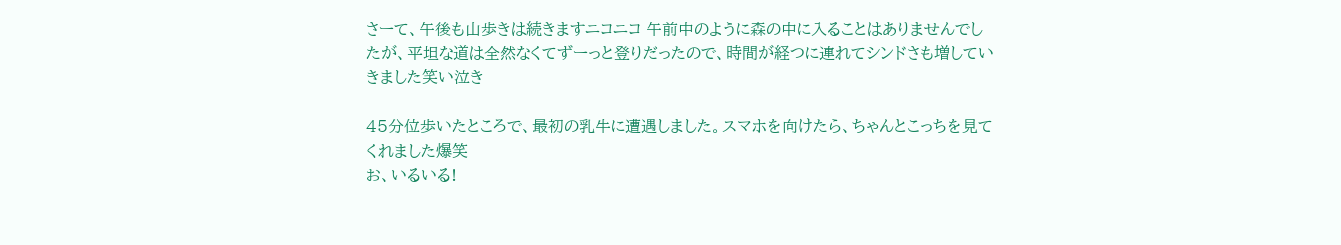さーて、午後も山歩きは続きますニコニコ 午前中のように森の中に入ることはありませんでしたが、平坦な道は全然なくてずーっと登りだったので、時間が経つに連れてシンドさも増していきました笑い泣き

45分位歩いたところで、最初の乳牛に遭遇しました。スマホを向けたら、ちゃんとこっちを見てくれました爆笑
お、いるいる!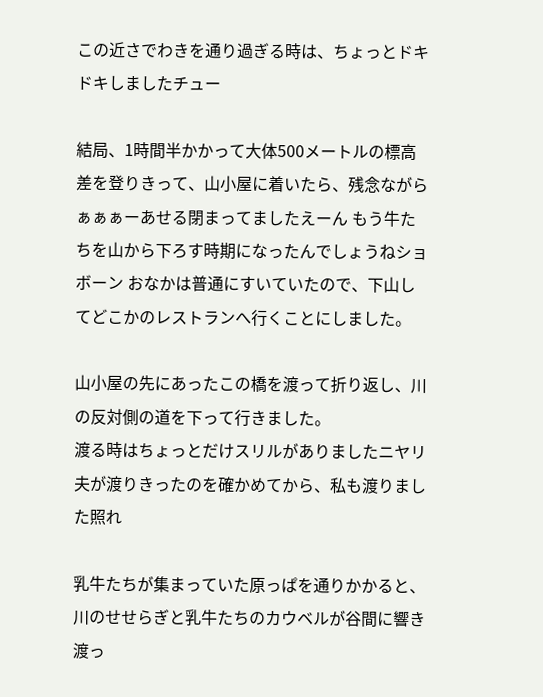この近さでわきを通り過ぎる時は、ちょっとドキドキしましたチュー

結局、1時間半かかって大体500メートルの標高差を登りきって、山小屋に着いたら、残念ながらぁぁぁーあせる閉まってましたえーん もう牛たちを山から下ろす時期になったんでしょうねショボーン おなかは普通にすいていたので、下山してどこかのレストランへ行くことにしました。

山小屋の先にあったこの橋を渡って折り返し、川の反対側の道を下って行きました。
渡る時はちょっとだけスリルがありましたニヤリ 夫が渡りきったのを確かめてから、私も渡りました照れ

乳牛たちが集まっていた原っぱを通りかかると、川のせせらぎと乳牛たちのカウベルが谷間に響き渡っ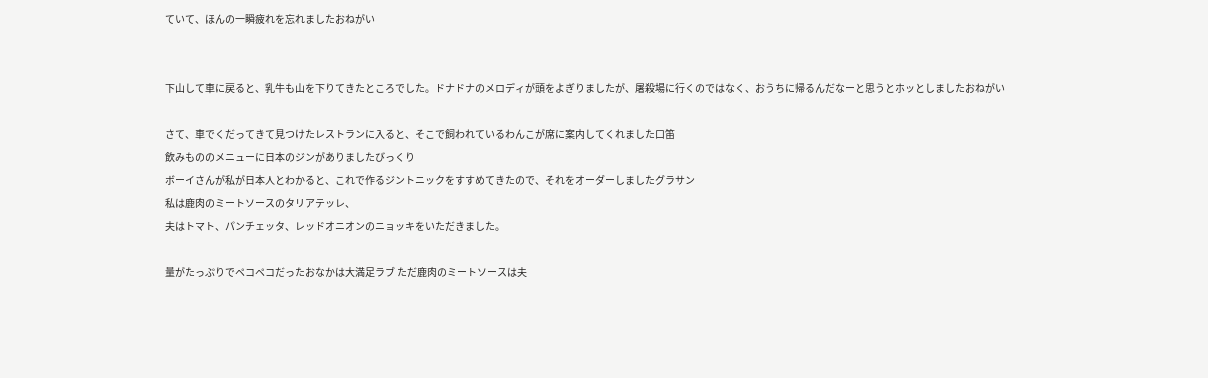ていて、ほんの一瞬疲れを忘れましたおねがい


下山して車に戻ると、乳牛も山を下りてきたところでした。ドナドナのメロディが頭をよぎりましたが、屠殺場に行くのではなく、おうちに帰るんだなーと思うとホッとしましたおねがい

さて、車でくだってきて見つけたレストランに入ると、そこで飼われているわんこが席に案内してくれました口笛
飲みもののメニューに日本のジンがありましたびっくり
ボーイさんが私が日本人とわかると、これで作るジントニックをすすめてきたので、それをオーダーしましたグラサン
私は鹿肉のミートソースのタリアテッレ、
夫はトマト、パンチェッタ、レッドオニオンのニョッキをいただきました。

量がたっぷりでペコペコだったおなかは大満足ラブ ただ鹿肉のミートソースは夫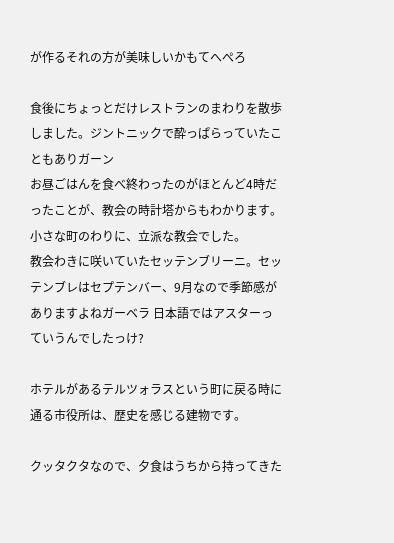が作るそれの方が美味しいかもてへぺろ

食後にちょっとだけレストランのまわりを散歩しました。ジントニックで酔っぱらっていたこともありガーン
お昼ごはんを食べ終わったのがほとんど4時だったことが、教会の時計塔からもわかります。
小さな町のわりに、立派な教会でした。
教会わきに咲いていたセッテンブリーニ。セッテンブレはセプテンバー、9月なので季節感がありますよねガーベラ 日本語ではアスターっていうんでしたっけ?

ホテルがあるテルツォラスという町に戻る時に通る市役所は、歴史を感じる建物です。

クッタクタなので、夕食はうちから持ってきた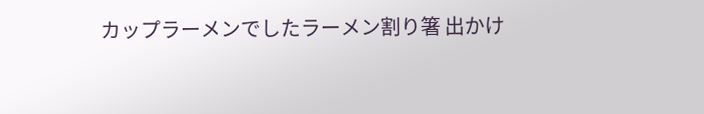カップラーメンでしたラーメン割り箸 出かけ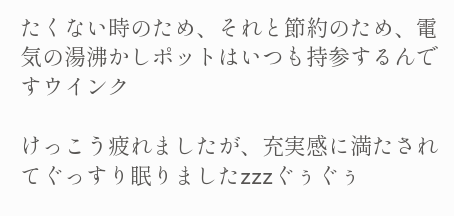たくない時のため、それと節約のため、電気の湯沸かしポットはいつも持参するんですウインク

けっこう疲れましたが、充実感に満たされてぐっすり眠りましたzzzぐぅぐぅ